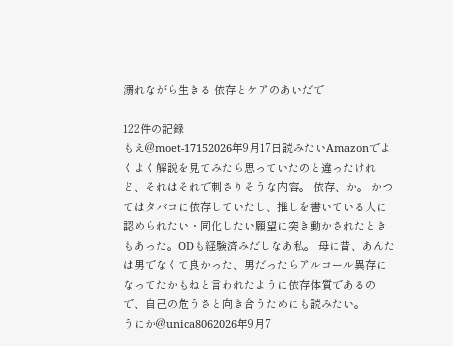溺れながら生きる 依存とケアのあいだで

122件の記録
もえ@moet-17152026年9月17日読みたいAmazonでよくよく解説を見てみたら思っていたのと違ったけれど、それはそれで刺さりそうな内容。 依存、か。 かつてはタバコに依存していたし、推しを書いている人に認められたい・同化したい願望に突き動かされたときもあった。ODも経験済みだしなあ私。 母に昔、あんたは男でなくて良かった、男だったらアルコール異存になってたかもねと言われたように依存体質であるので、自己の危うさと向き合うためにも読みたい。
うにか@unica8062026年9月7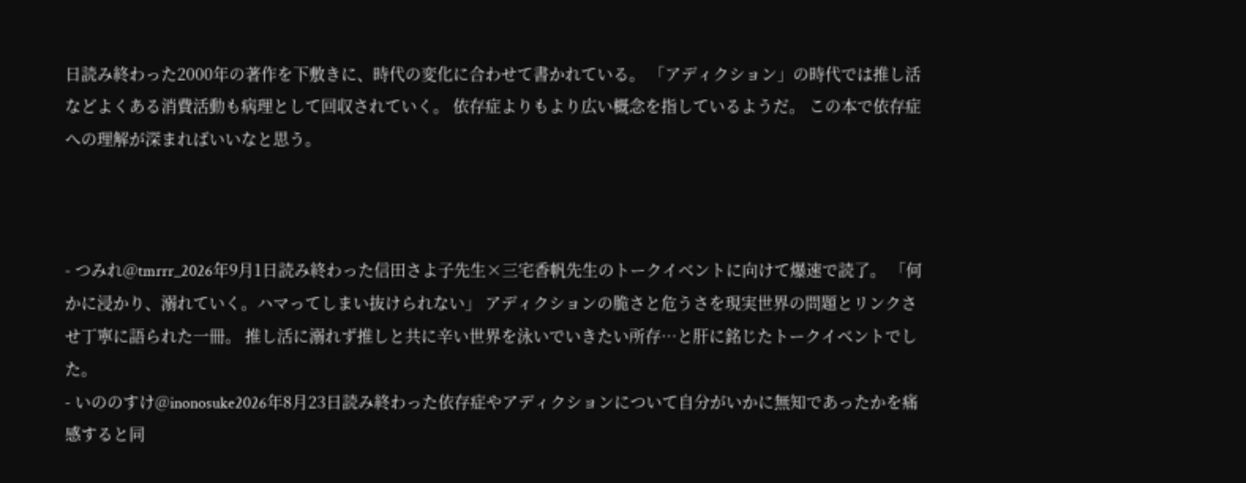日読み終わった2000年の著作を下敷きに、時代の変化に合わせて書かれている。 「アディクション」の時代では推し活などよくある消費活動も病理として回収されていく。 依存症よりもより広い概念を指しているようだ。 この本で依存症への理解が深まればいいなと思う。



- つみれ@tmrrr_2026年9月1日読み終わった信田さよ子先生×三宅香帆先生のトークイベントに向けて爆速で読了。 「何かに浸かり、溺れていく。ハマってしまい抜けられない」 アディクションの脆さと危うさを現実世界の問題とリンクさせ丁寧に語られた一冊。 推し活に溺れず推しと共に辛い世界を泳いでいきたい所存…と肝に銘じたトークイベントでした。
- いののすけ@inonosuke2026年8月23日読み終わった依存症やアディクションについて自分がいかに無知であったかを痛感すると同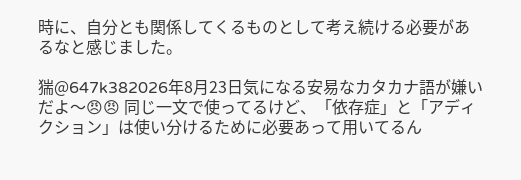時に、自分とも関係してくるものとして考え続ける必要があるなと感じました。

猯@647k382026年8月23日気になる安易なカタカナ語が嫌いだよ〜😠😠 同じ一文で使ってるけど、「依存症」と「アディクション」は使い分けるために必要あって用いてるん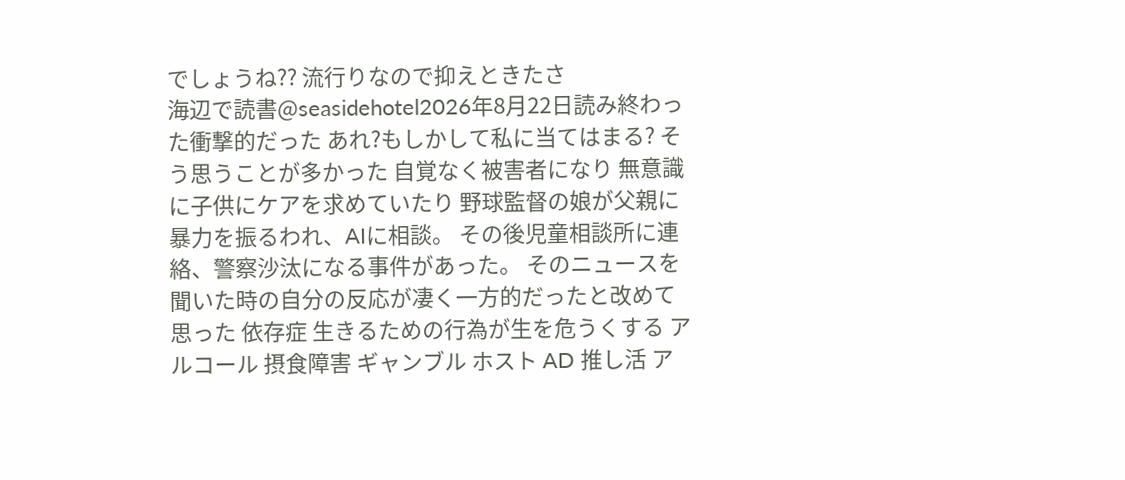でしょうね?? 流行りなので抑えときたさ
海辺で読書@seasidehotel2026年8月22日読み終わった衝撃的だった あれ?もしかして私に当てはまる? そう思うことが多かった 自覚なく被害者になり 無意識に子供にケアを求めていたり 野球監督の娘が父親に暴力を振るわれ、AIに相談。 その後児童相談所に連絡、警察沙汰になる事件があった。 そのニュースを聞いた時の自分の反応が凄く一方的だったと改めて思った 依存症 生きるための行為が生を危うくする アルコール 摂食障害 ギャンブル ホスト AD 推し活 ア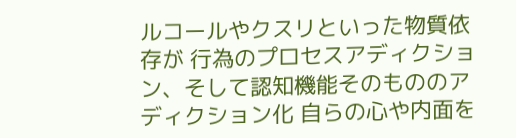ルコールやクスリといった物質依存が 行為のプロセスアディクション、そして認知機能そのもののアディクション化 自らの心や内面を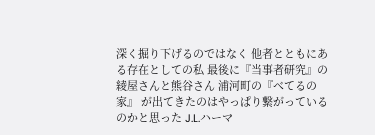深く掘り下げるのではなく 他者とともにある存在としての私 最後に『当事者研究』の綾屋さんと熊谷さん 浦河町の『べてるの家』 が出てきたのはやっぱり繋がっているのかと思った J.L.ハーマ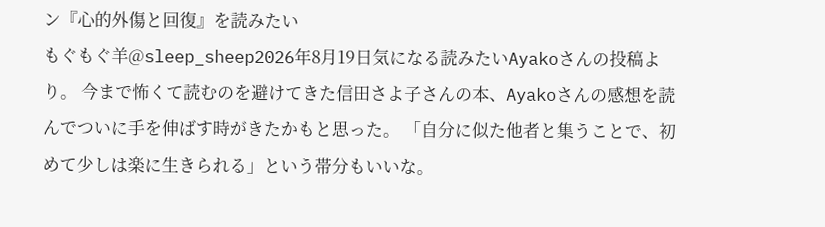ン『心的外傷と回復』を読みたい
もぐもぐ羊@sleep_sheep2026年8月19日気になる読みたいAyakoさんの投稿より。 今まで怖くて読むのを避けてきた信田さよ子さんの本、Ayakoさんの感想を読んでついに手を伸ばす時がきたかもと思った。 「自分に似た他者と集うことで、初めて少しは楽に生きられる」という帯分もいいな。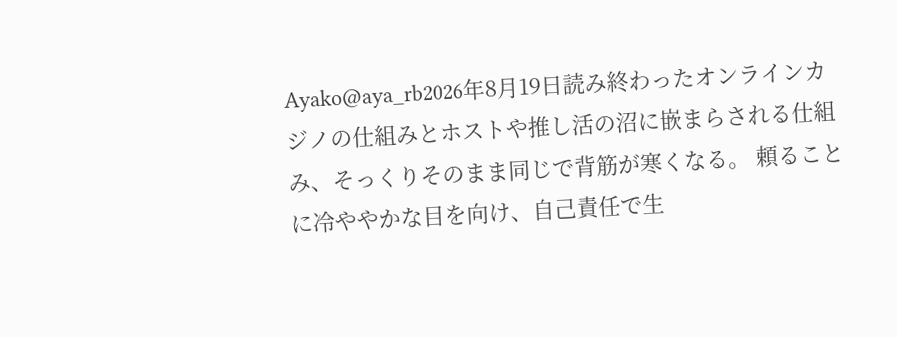Ayako@aya_rb2026年8月19日読み終わったオンラインカジノの仕組みとホストや推し活の沼に嵌まらされる仕組み、そっくりそのまま同じで背筋が寒くなる。 頼ることに冷ややかな目を向け、自己責任で生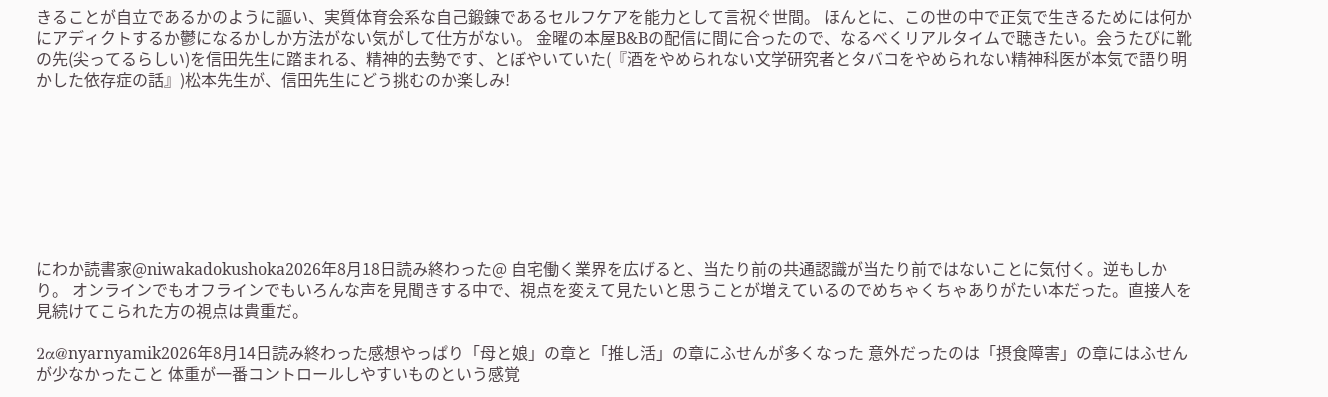きることが自立であるかのように謳い、実質体育会系な自己鍛錬であるセルフケアを能力として言祝ぐ世間。 ほんとに、この世の中で正気で生きるためには何かにアディクトするか鬱になるかしか方法がない気がして仕方がない。 金曜の本屋B&Bの配信に間に合ったので、なるべくリアルタイムで聴きたい。会うたびに靴の先(尖ってるらしい)を信田先生に踏まれる、精神的去勢です、とぼやいていた(『酒をやめられない文学研究者とタバコをやめられない精神科医が本気で語り明かした依存症の話』)松本先生が、信田先生にどう挑むのか楽しみ!








にわか読書家@niwakadokushoka2026年8月18日読み終わった@ 自宅働く業界を広げると、当たり前の共通認識が当たり前ではないことに気付く。逆もしかり。 オンラインでもオフラインでもいろんな声を見聞きする中で、視点を変えて見たいと思うことが増えているのでめちゃくちゃありがたい本だった。直接人を見続けてこられた方の視点は貴重だ。

2α@nyarnyamik2026年8月14日読み終わった感想やっぱり「母と娘」の章と「推し活」の章にふせんが多くなった 意外だったのは「摂食障害」の章にはふせんが少なかったこと 体重が一番コントロールしやすいものという感覚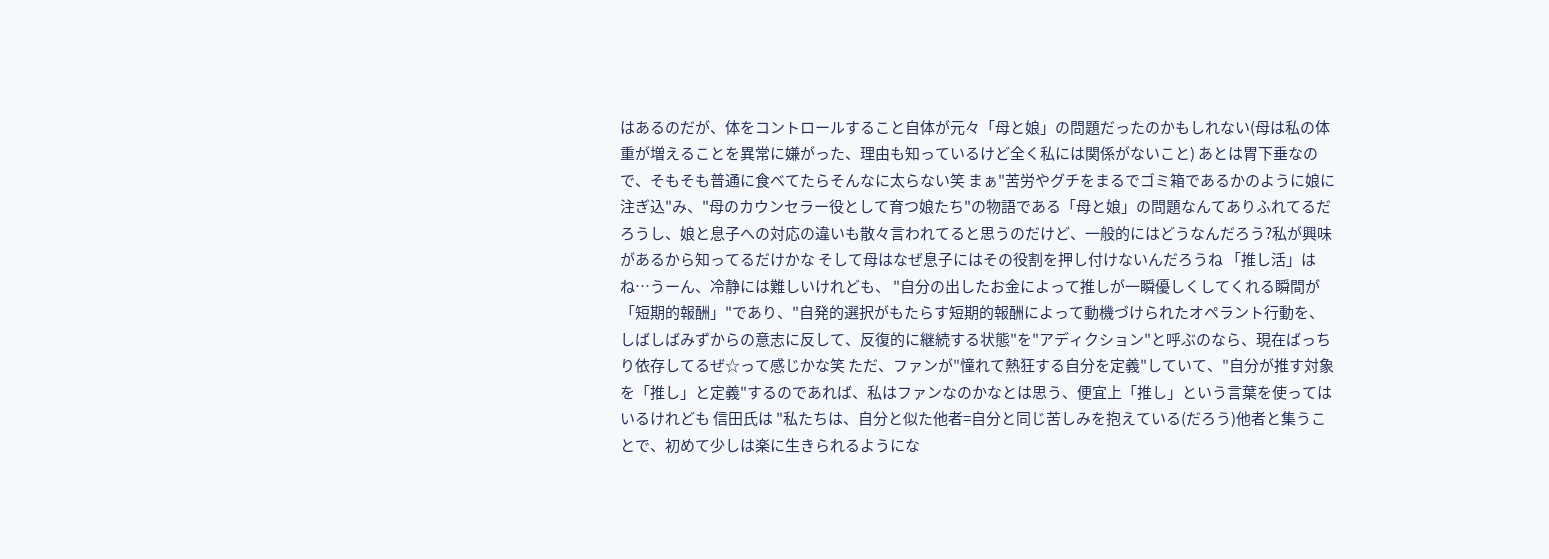はあるのだが、体をコントロールすること自体が元々「母と娘」の問題だったのかもしれない(母は私の体重が増えることを異常に嫌がった、理由も知っているけど全く私には関係がないこと) あとは胃下垂なので、そもそも普通に食べてたらそんなに太らない笑 まぁ"苦労やグチをまるでゴミ箱であるかのように娘に注ぎ込"み、"母のカウンセラー役として育つ娘たち"の物語である「母と娘」の問題なんてありふれてるだろうし、娘と息子への対応の違いも散々言われてると思うのだけど、一般的にはどうなんだろう?私が興味があるから知ってるだけかな そして母はなぜ息子にはその役割を押し付けないんだろうね 「推し活」はね…うーん、冷静には難しいけれども、 "自分の出したお金によって推しが一瞬優しくしてくれる瞬間が「短期的報酬」"であり、"自発的選択がもたらす短期的報酬によって動機づけられたオペラント行動を、しばしばみずからの意志に反して、反復的に継続する状態"を"アディクション"と呼ぶのなら、現在ばっちり依存してるぜ☆って感じかな笑 ただ、ファンが"憧れて熱狂する自分を定義"していて、"自分が推す対象を「推し」と定義"するのであれば、私はファンなのかなとは思う、便宜上「推し」という言葉を使ってはいるけれども 信田氏は "私たちは、自分と似た他者=自分と同じ苦しみを抱えている(だろう)他者と集うことで、初めて少しは楽に生きられるようにな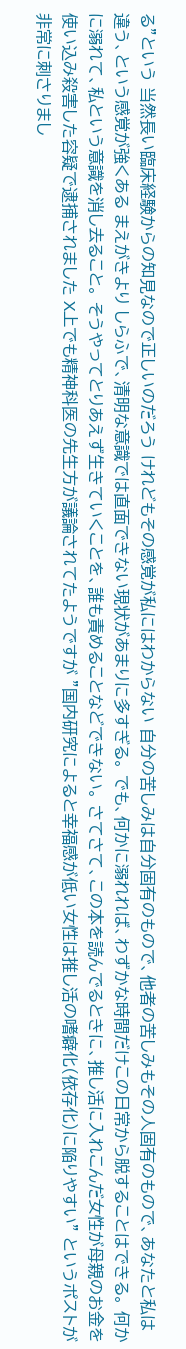る"という 当然長い臨床経験からの知見なので正しいのだろう けれどもその感覚が私にはわからない 自分の苦しみは自分固有のもので、他者の苦しみもその人固有のもので、あなたと私は違う、という感覚が強くある まえがきより しらふで、清明な意識では直面できない現状があまりに多すぎる。 でも、何かに溺れれば、わずかな時間だけこの日常から脱することはできる。 何かに溺れて、私という意識を消し去ること。 そうやってとりあえず生きていくことを、誰も責めることなどできない。 さてさて、この本を読んでるときに、推し活に入れこんだ女性が母親のお金を使い込み殺害した容疑で逮捕されました X上でも精神科医の先生方が議論されてたようですが "国内研究によると幸福感が低い女性は推し活の嗜癖化(依存化)に陥りやすい" というポストが非常に刺さりまし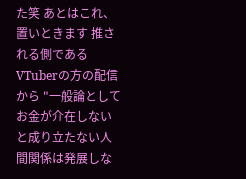た笑 あとはこれ、置いときます 推される側であるVTuberの方の配信から "一般論としてお金が介在しないと成り立たない人間関係は発展しな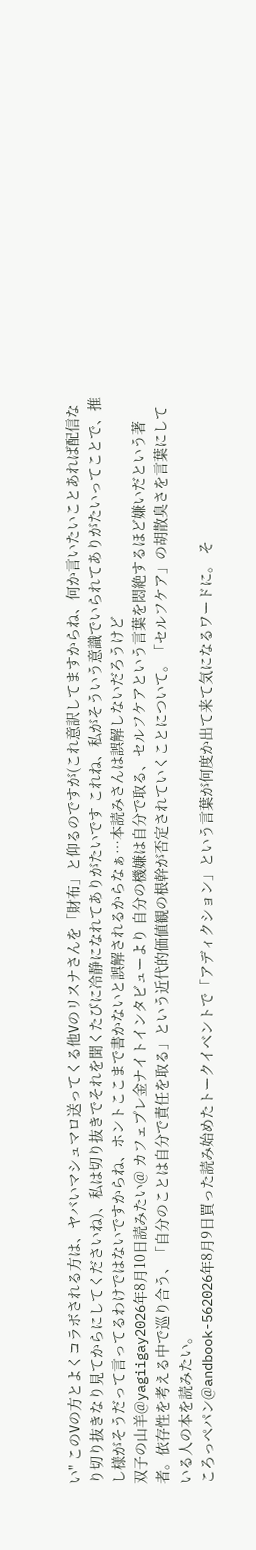い" このVの方とよくコラボされる方は、ヤバいマシュマロ送ってくる他Vのリスナさんを「財布」と仰るのですが(これ意訳してますからね、何か言いたいことあれば配信なり切り抜きなり見てからにしてくださいね)、私は切り抜きでそれを聞くたびに冷静になれてありがたいです これね、私がそういう意識でいられてありがたいってことで、推し様がそうだって言ってるわけではないですからね、ホントここまで書かないと誤解されるからなぁ…本読みさんは誤解しないだろうけど
双子の山羊@yagiigay2026年8月10日読みたい@ カフェプレ金ナイトインタビューより 自分の機嫌は自分で取る、セルフケアという言葉を悶絶するほど嫌いだという著者。依存性を考える中で巡り合う、「自分のことは自分で責任を取る」という近代的価値観の根幹が否定されていくことについて。「セルフケア」の胡散臭さを言葉にしている人の本を読みたい。
ころっぺパン@andbook-562026年8月9日買った読み始めたトークイベントで「アディクション」という言葉が何度か出て来て気になるワードに。 そ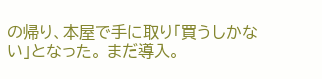の帰り、本屋で手に取り「買うしかない」となった。 まだ導入。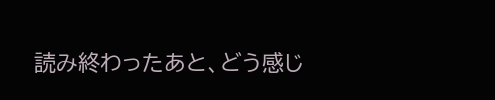読み終わったあと、どう感じ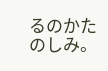るのかたのしみ。